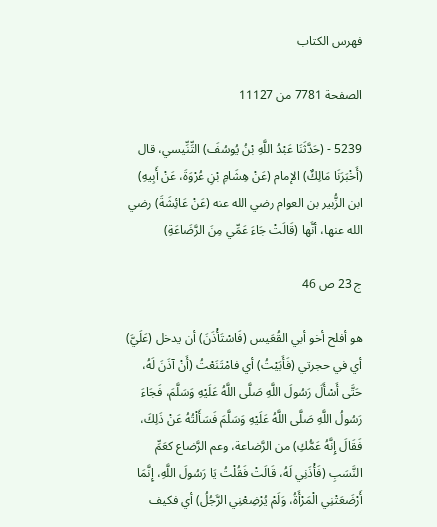فهرس الكتاب

الصفحة 7781 من 11127

5239 - (حَدَّثَنَا عَبْدُ اللَّهِ بْنُ يُوسُفَ) التِّنِّيسي، قال (أَخْبَرَنَا مَالِكٌ) الإمام (عَنْ هِشَامِ بْنِ عُرْوَةَ، عَنْ أَبِيهِ) ابن الزُّبير بن العوام رضي الله عنه (عَنْ عَائِشَةَ) رضي الله عنها، أنَّها (قَالَتْ جَاءَ عَمِّي مِنَ الرَّضَاعَةِ)

ج 23 ص 46

هو أفلح أخو أبي القُعَيس (فَاسْتَأْذَنَ) أن يدخل (عَلَيَّ) أي في حجرتي (فَأَبَيْتُ) أي فامْتَنَعْتُ (أَنْ آذَنَ لَهُ، حَتَّى أَسْأَلَ رَسُولَ اللَّهِ صَلَّى اللَّهُ عَلَيْهِ وَسَلَّمَ، فَجَاءَ رَسُولُ اللَّهِ صَلَّى اللَّهُ عَلَيْهِ وَسَلَّمَ فَسَأَلْتُهُ عَنْ ذَلِكَ، فَقَالَ إِنَّهُ عَمُّكِ) من الرَّضاعة، وعم الرَّضاع كعَمِّ النَّسَبِ (فَأْذَنِي لَهُ، قَالَتْ فَقُلْتُ يَا رَسُولَ اللَّهِ، إِنَّمَا أَرْضَعَتْنِي الْمَرْأَةُ، وَلَمْ يُرْضِعْنِي الرَّجُلُ) أي فكيف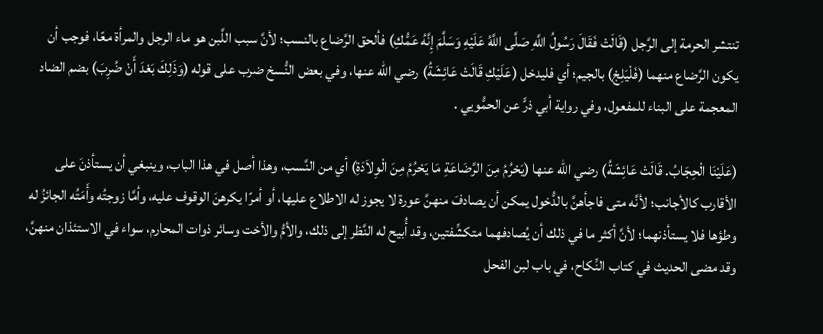تنتشر الحرمة إلى الرَّجل (قَالَتْ فَقَالَ رَسُولُ اللَّهِ صَلَّى اللَّهُ عَلَيْهِ وَسَلَّمَ إِنَّهُ عَمُّكِ) فألحق الرَّضاع بالنسب؛ لأنَّ سبب اللَّبن هو ماء الرجل والمرأة معًا، فوجب أن يكون الرَّضاع منهما (فَلْيَلِجْ) بالجيم؛ أي فليدخل (عَلَيْكِ قَالَتْ عَائِشَةُ) رضي الله عنها، وفي بعض النُّسخ ضرب على قوله (وَذَلِكَ بَعْدَ أَنْ ضُرِبَ) بضم الضاد المعجمة على البناء للمفعول، وفي رواية أبي ذرٍّ عن الحمُّويي .

(عَلَيْنَا الْحِجَابُ. قَالَتْ عَائِشَةُ) رضي الله عنها (يَحْرُمُ مِنَ الرَّضَاعَةِ مَا يَحْرُمُ مِنَ الْوِلاَدَةِ) أي من النَّسب، وهذا أصل في هذا الباب، وينبغي أن يستأذنَ على الأقارب كالأجانب؛ لأنَّه متى فاجأهنَّ بالدُّخول يمكن أن يصادفَ منهنَّ عورة لا يجوز له الاطلاع عليها، أو أمرًا يكرهنَ الوقوف عليه، وأمَّا زوجتُه وأَمَتُه الجائزُ له وطؤها فلا يستأذنهما؛ لأنَّ أكثر ما في ذلك أن يُصادفهما متكشِّفتين، وقد أُبيح له النَّظر إلى ذلك، والأمُّ والأخت وسائر ذوات المحارم، سواء في الاستئذان منهنَّ، وقد مضى الحديث في كتاب النِّكاح، في باب لبن الفحل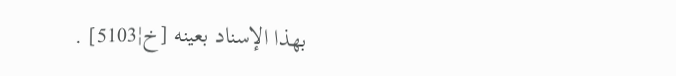بهذا الإسناد بعينه [خ¦5103] .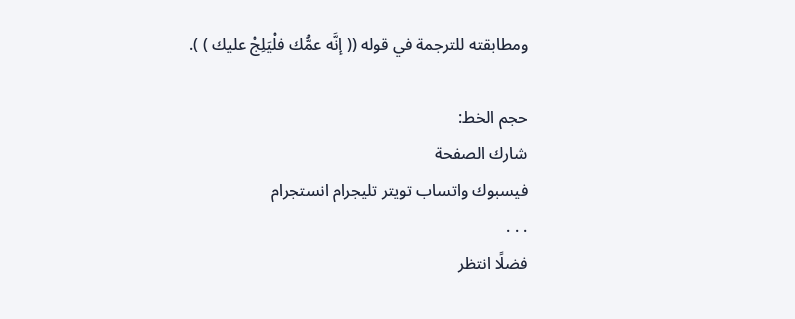ومطابقته للترجمة في قوله (( إنَّه عمُّك فلْيَلِجْ عليك ) ).

حجم الخط:
شارك الصفحة
فيسبوك واتساب تويتر تليجرام انستجرام
. . .
فضلًا انتظر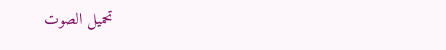تحميل الصوت